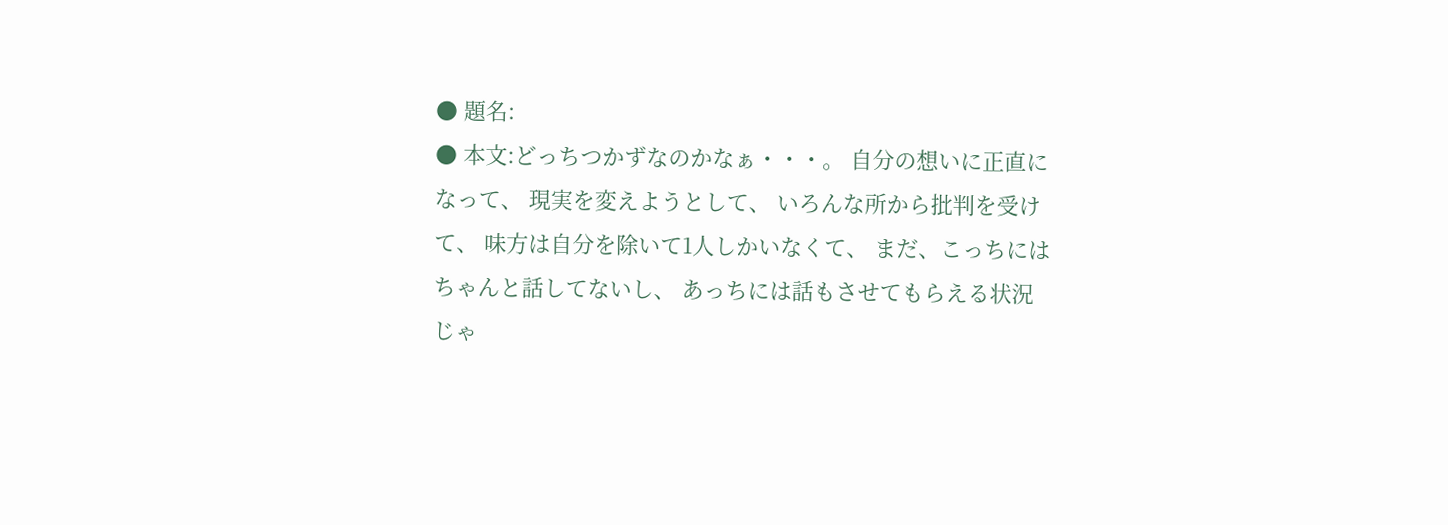● 題名:
● 本文:どっちつかずなのかなぁ・・・。 自分の想いに正直になって、 現実を変えようとして、 いろんな所から批判を受けて、 味方は自分を除いて1人しかいなくて、 まだ、こっちにはちゃんと話してないし、 あっちには話もさせてもらえる状況じゃ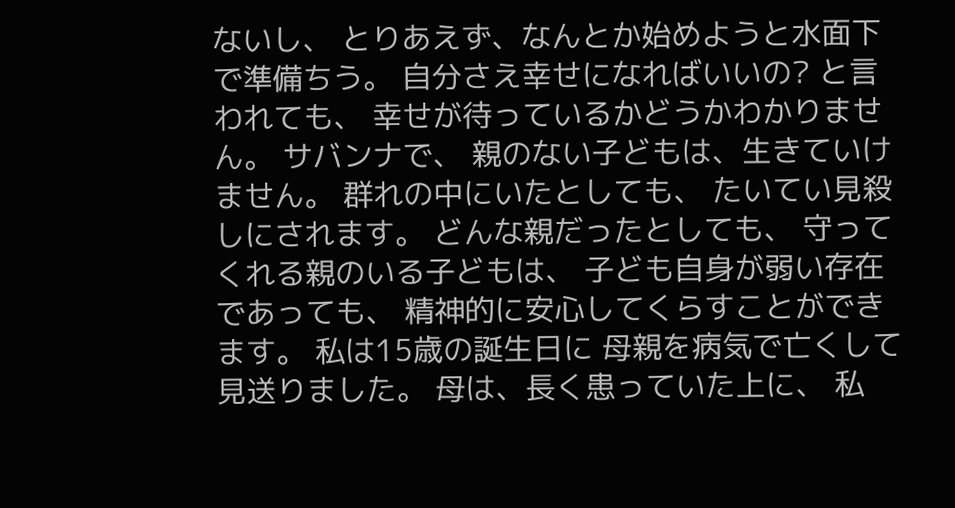ないし、 とりあえず、なんとか始めようと水面下で準備ちう。 自分さえ幸せになればいいの? と言われても、 幸せが待っているかどうかわかりません。 サバンナで、 親のない子どもは、生きていけません。 群れの中にいたとしても、 たいてい見殺しにされます。 どんな親だったとしても、 守ってくれる親のいる子どもは、 子ども自身が弱い存在であっても、 精神的に安心してくらすことができます。 私は15歳の誕生日に 母親を病気で亡くして見送りました。 母は、長く患っていた上に、 私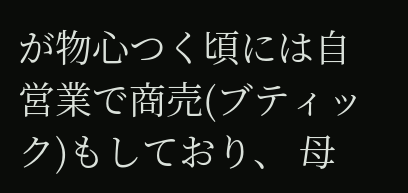が物心つく頃には自営業で商売(ブティック)もしており、 母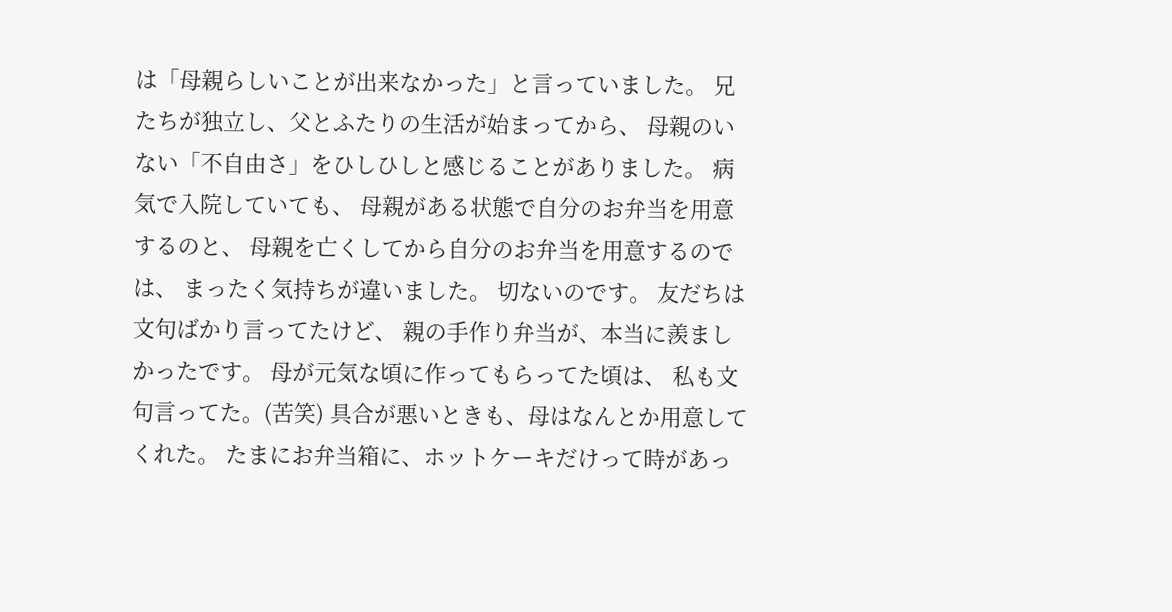は「母親らしいことが出来なかった」と言っていました。 兄たちが独立し、父とふたりの生活が始まってから、 母親のいない「不自由さ」をひしひしと感じることがありました。 病気で入院していても、 母親がある状態で自分のお弁当を用意するのと、 母親を亡くしてから自分のお弁当を用意するのでは、 まったく気持ちが違いました。 切ないのです。 友だちは文句ばかり言ってたけど、 親の手作り弁当が、本当に羨ましかったです。 母が元気な頃に作ってもらってた頃は、 私も文句言ってた。(苦笑) 具合が悪いときも、母はなんとか用意してくれた。 たまにお弁当箱に、ホットケーキだけって時があっ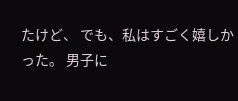たけど、 でも、私はすごく嬉しかった。 男子に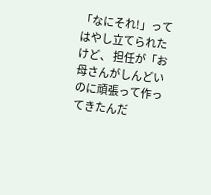「なにそれ!」ってはやし立てられたけど、 担任が「お母さんがしんどいのに頑張って作ってきたんだ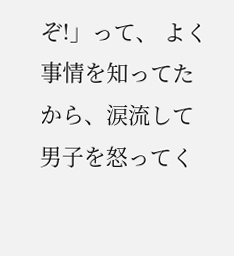ぞ!」って、 よく事情を知ってたから、涙流して男子を怒ってく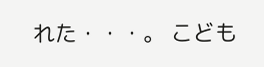れた・・・。 こども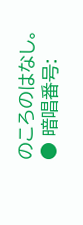のころのはなし。
● 暗唱番号: